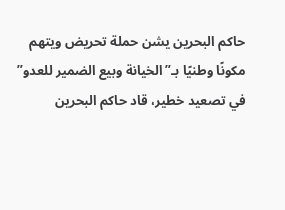حاكم البحرين يشن حملة تحريض ويتهم مكونًا وطنيًا بـ”الخيانة وبيع الضمير للعدو”
في تصعيد خطير، قاد حاكم البحرين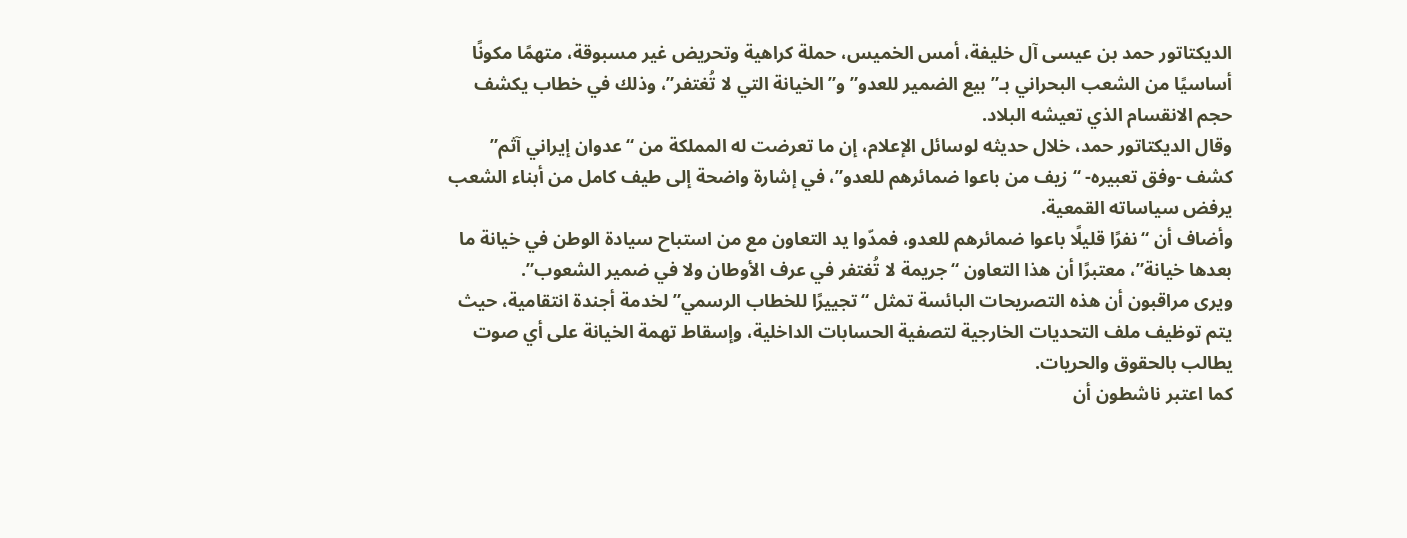الديكتاتور حمد بن عيسى آل خليفة، أمس الخميس، حملة كراهية وتحريض غير مسبوقة، متهمًا مكونًا أساسيًا من الشعب البحراني بـ”بيع الضمير للعدو” و”الخيانة التي لا تُغتفر”، وذلك في خطاب يكشف حجم الانقسام الذي تعيشه البلاد.
وقال الديكتاتور حمد، خلال حديثه لوسائل الإعلام، إن ما تعرضت له المملكة من “عدوان إيراني آثم” كشف -وفق تعبيره- “زيف من باعوا ضمائرهم للعدو”، في إشارة واضحة إلى طيف كامل من أبناء الشعب يرفض سياساته القمعية.
وأضاف أن “نفرًا قليلًا باعوا ضمائرهم للعدو، فمدّوا يد التعاون مع من استباح سيادة الوطن في خيانة ما بعدها خيانة”، معتبرًا أن هذا التعاون “جريمة لا تُغتفر في عرف الأوطان ولا في ضمير الشعوب”.
ويرى مراقبون أن هذه التصريحات البائسة تمثل “تجييرًا للخطاب الرسمي” لخدمة أجندة انتقامية، حيث يتم توظيف ملف التحديات الخارجية لتصفية الحسابات الداخلية، وإسقاط تهمة الخيانة على أي صوت يطالب بالحقوق والحريات.
كما اعتبر ناشطون أن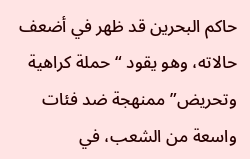حاكم البحرين قد ظهر في أضعف حالاته، وهو يقود “حملة كراهية وتحريض” ممنهجة ضد فئات واسعة من الشعب، في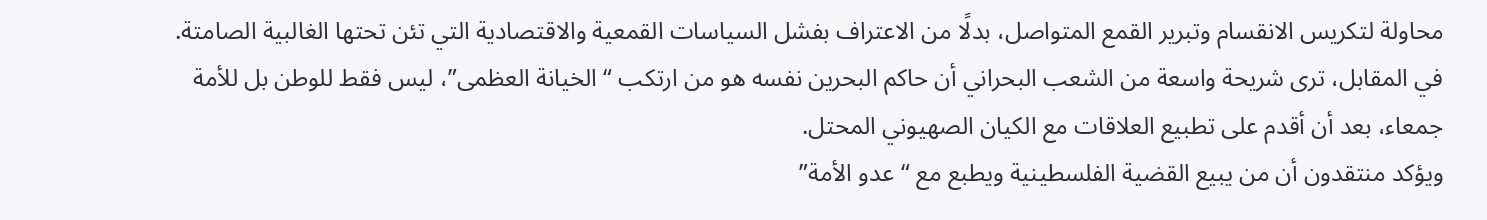محاولة لتكريس الانقسام وتبرير القمع المتواصل، بدلًا من الاعتراف بفشل السياسات القمعية والاقتصادية التي تئن تحتها الغالبية الصامتة.
في المقابل، ترى شريحة واسعة من الشعب البحراني أن حاكم البحرين نفسه هو من ارتكب “الخيانة العظمى”، ليس فقط للوطن بل للأمة جمعاء، بعد أن أقدم على تطبيع العلاقات مع الكيان الصهيوني المحتل.
ويؤكد منتقدون أن من يبيع القضية الفلسطينية ويطبع مع “عدو الأمة”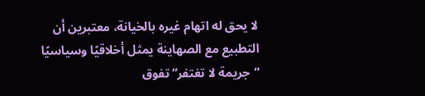لا يحق له اتهام غيره بالخيانة، معتبرين أن التطبيع مع الصهاينة يمثل أخلاقيًا وسياسيًا “جريمة لا تغتفر” تفوق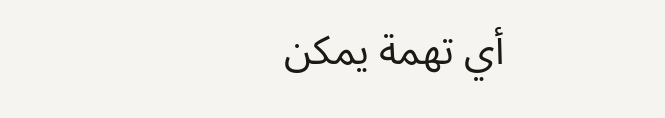أي تهمة يمكن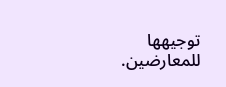توجيهها للمعارضين.